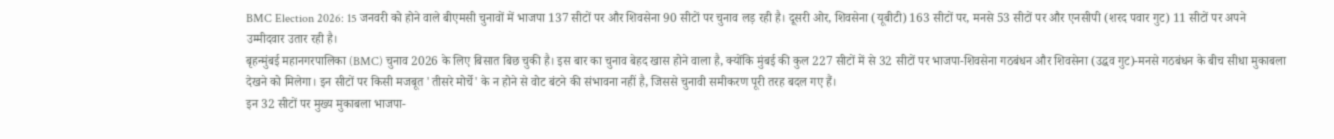BMC Election 2026: 15 जनवरी को होने वाले बीएमसी चुनावों में भाजपा 137 सीटों पर और शिवसेना 90 सीटों पर चुनाव लड़ रही है। दूसरी ओर, शिवसेना (यूबीटी) 163 सीटों पर, मनसे 53 सीटों पर और एनसीपी (शरद पवार गुट) 11 सीटों पर अपने उम्मीदवार उतार रही है।
बृहन्मुंबई महानगरपालिका (BMC) चुनाव 2026 के लिए बिसात बिछ चुकी है। इस बार का चुनाव बेहद खास होने वाला है, क्योंकि मुंबई की कुल 227 सीटों में से 32 सीटों पर भाजपा-शिवसेना गठबंधन और शिवसेना (उद्धव गुट)-मनसे गठबंधन के बीच सीधा मुकाबला देखने को मिलेगा। इन सीटों पर किसी मजबूत 'तीसरे मोर्चे' के न होने से वोट बंटने की संभावना नहीं है, जिससे चुनावी समीकरण पूरी तरह बदल गए हैं।
इन 32 सीटों पर मुख्य मुकाबला भाजपा-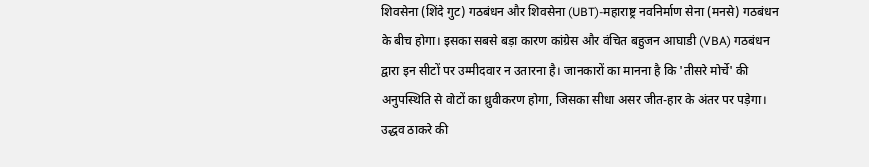शिवसेना (शिंदे गुट) गठबंधन और शिवसेना (UBT)-महाराष्ट्र नवनिर्माण सेना (मनसे) गठबंधन के बीच होगा। इसका सबसे बड़ा कारण कांग्रेस और वंचित बहुजन आघाडी (VBA) गठबंधन द्वारा इन सीटों पर उम्मीदवार न उतारना है। जानकारों का मानना है कि 'तीसरे मोर्चे' की अनुपस्थिति से वोटों का ध्रुवीकरण होगा, जिसका सीधा असर जीत-हार के अंतर पर पड़ेगा।
उद्धव ठाकरे की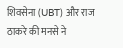शिवसेना (UBT) और राज ठाकरे की मनसे ने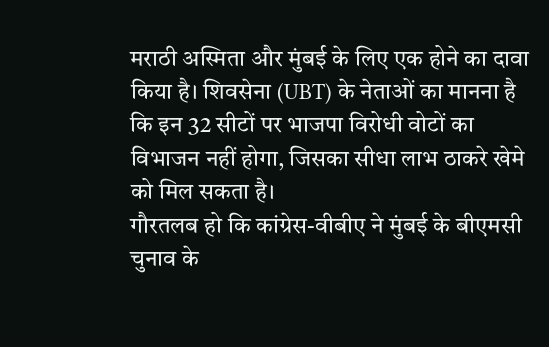मराठी अस्मिता और मुंबई के लिए एक होने का दावा किया है। शिवसेना (UBT) के नेताओं का मानना है कि इन 32 सीटों पर भाजपा विरोधी वोटों का विभाजन नहीं होगा, जिसका सीधा लाभ ठाकरे खेमे को मिल सकता है।
गौरतलब हो कि कांग्रेस-वीबीए ने मुंबई के बीएमसी चुनाव के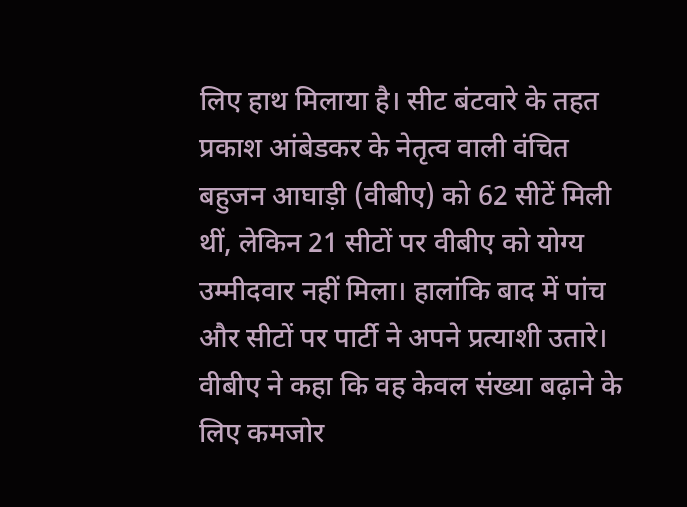लिए हाथ मिलाया है। सीट बंटवारे के तहत प्रकाश आंबेडकर के नेतृत्व वाली वंचित बहुजन आघाड़ी (वीबीए) को 62 सीटें मिली थीं, लेकिन 21 सीटों पर वीबीए को योग्य उम्मीदवार नहीं मिला। हालांकि बाद में पांच और सीटों पर पार्टी ने अपने प्रत्याशी उतारे।
वीबीए ने कहा कि वह केवल संख्या बढ़ाने के लिए कमजोर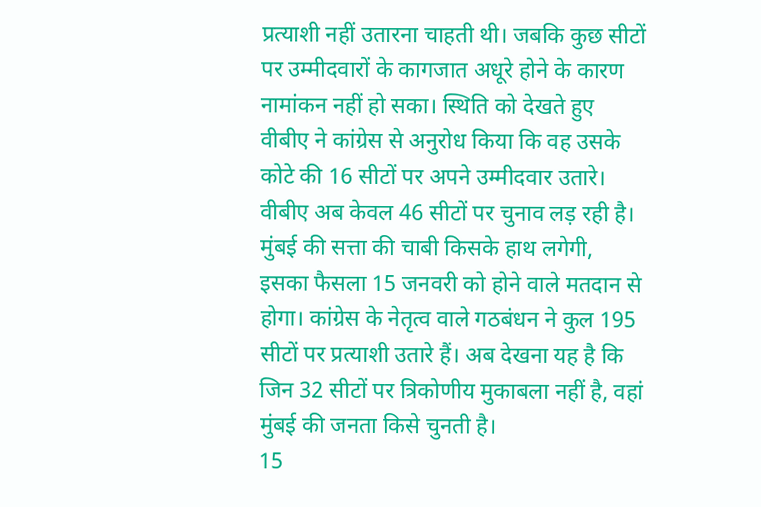प्रत्याशी नहीं उतारना चाहती थी। जबकि कुछ सीटों पर उम्मीदवारों के कागजात अधूरे होने के कारण नामांकन नहीं हो सका। स्थिति को देखते हुए वीबीए ने कांग्रेस से अनुरोध किया कि वह उसके कोटे की 16 सीटों पर अपने उम्मीदवार उतारे। वीबीए अब केवल 46 सीटों पर चुनाव लड़ रही है।
मुंबई की सत्ता की चाबी किसके हाथ लगेगी, इसका फैसला 15 जनवरी को होने वाले मतदान से होगा। कांग्रेस के नेतृत्व वाले गठबंधन ने कुल 195 सीटों पर प्रत्याशी उतारे हैं। अब देखना यह है कि जिन 32 सीटों पर त्रिकोणीय मुकाबला नहीं है, वहां मुंबई की जनता किसे चुनती है।
15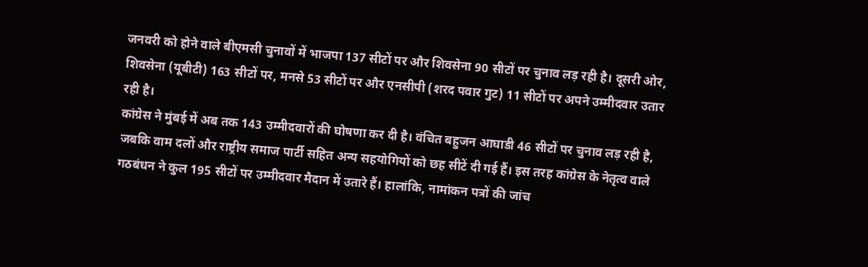जनवरी को होने वाले बीएमसी चुनावों में भाजपा 137 सीटों पर और शिवसेना 90 सीटों पर चुनाव लड़ रही है। दूसरी ओर, शिवसेना (यूबीटी) 163 सीटों पर, मनसे 53 सीटों पर और एनसीपी (शरद पवार गुट) 11 सीटों पर अपने उम्मीदवार उतार रही है।
कांग्रेस ने मुंबई में अब तक 143 उम्मीदवारों की घोषणा कर दी है। वंचित बहुजन आघाडी 46 सीटों पर चुनाव लड़ रही है, जबकि वाम दलों और राष्ट्रीय समाज पार्टी सहित अन्य सहयोगियों को छह सीटें दी गई हैं। इस तरह कांग्रेस के नेतृत्व वाले गठबंधन ने कुल 195 सीटों पर उम्मीदवार मैदान में उतारे हैं। हालांकि, नामांकन पत्रों की जांच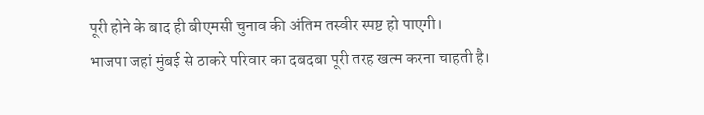पूरी होने के बाद ही बीएमसी चुनाव की अंतिम तस्वीर स्पष्ट हो पाएगी।
भाजपा जहां मुंबई से ठाकरे परिवार का दबदबा पूरी तरह खत्म करना चाहती है।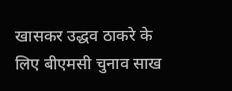खासकर उद्धव ठाकरे के लिए बीएमसी चुनाव साख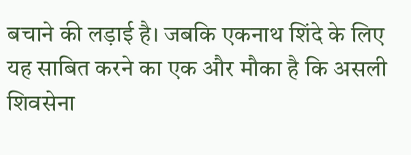बचाने की लड़ाई है। जबकि एकनाथ शिंदे के लिए यह साबित करने का एक और मौका है कि असली शिवसेना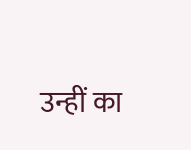उन्हीं का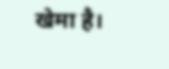खेमा है।